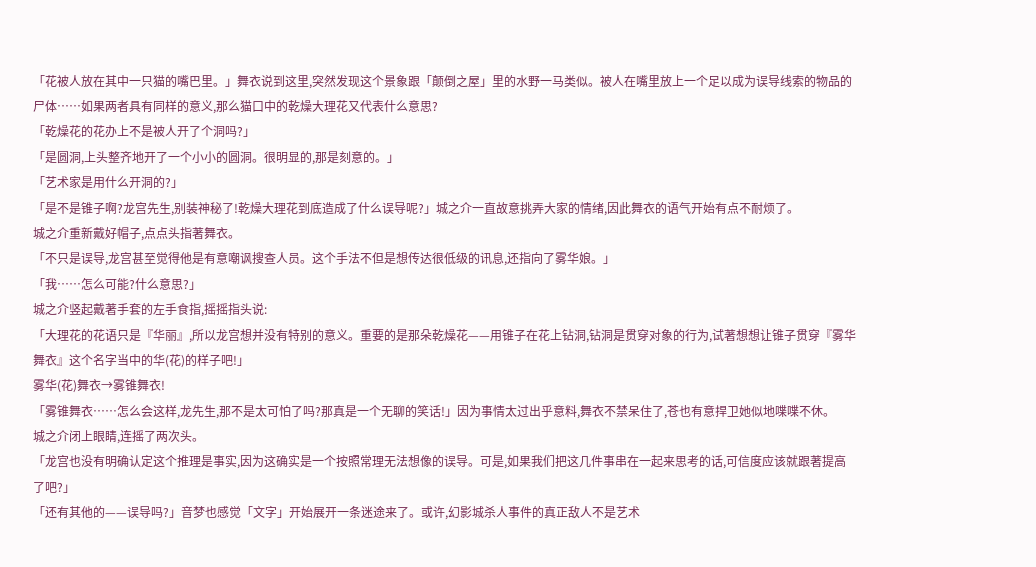「花被人放在其中一只猫的嘴巴里。」舞衣说到这里,突然发现这个景象跟「颠倒之屋」里的水野一马类似。被人在嘴里放上一个足以成为误导线索的物品的尸体……如果两者具有同样的意义,那么猫口中的乾燥大理花又代表什么意思?
「乾燥花的花办上不是被人开了个洞吗?」
「是圆洞,上头整齐地开了一个小小的圆洞。很明显的,那是刻意的。」
「艺术家是用什么开洞的?」
「是不是锥子啊?龙宫先生,别装神秘了!乾燥大理花到底造成了什么误导呢?」城之介一直故意挑弄大家的情绪,因此舞衣的语气开始有点不耐烦了。
城之介重新戴好帽子,点点头指著舞衣。
「不只是误导,龙宫甚至觉得他是有意嘲讽搜查人员。这个手法不但是想传达很低级的讯息,还指向了雾华娘。」
「我……怎么可能?什么意思?」
城之介竖起戴著手套的左手食指,摇摇指头说:
「大理花的花语只是『华丽』,所以龙宫想并没有特别的意义。重要的是那朵乾燥花——用锥子在花上钻洞,钻洞是贯穿对象的行为,试著想想让锥子贯穿『雾华舞衣』这个名字当中的华(花)的样子吧!」
雾华(花)舞衣→雾锥舞衣!
「雾锥舞衣……怎么会这样,龙先生,那不是太可怕了吗?那真是一个无聊的笑话!」因为事情太过出乎意料,舞衣不禁呆住了,苍也有意捍卫她似地喋喋不休。
城之介闭上眼睛,连摇了两次头。
「龙宫也没有明确认定这个推理是事实,因为这确实是一个按照常理无法想像的误导。可是,如果我们把这几件事串在一起来思考的话,可信度应该就跟著提高了吧?」
「还有其他的——误导吗?」音梦也感觉「文字」开始展开一条迷途来了。或许,幻影城杀人事件的真正敌人不是艺术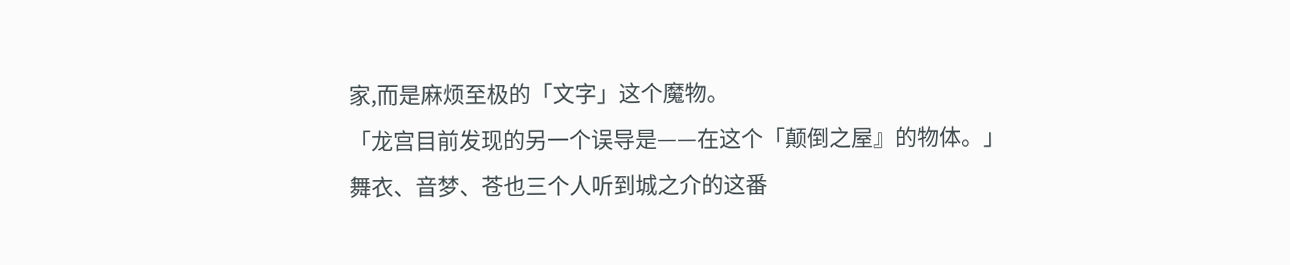家,而是麻烦至极的「文字」这个魔物。
「龙宫目前发现的另一个误导是——在这个「颠倒之屋』的物体。」
舞衣、音梦、苍也三个人听到城之介的这番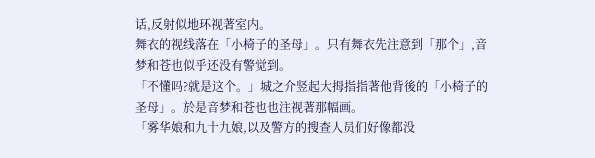话,反射似地环视著室内。
舞衣的视线落在「小椅子的圣母」。只有舞衣先注意到「那个」,音梦和苍也似乎还没有警觉到。
「不懂吗?就是这个。」城之介竖起大拇指指著他背後的「小椅子的圣母」。於是音梦和苍也也注视著那幅画。
「雾华娘和九十九娘,以及警方的搜查人员们好像都没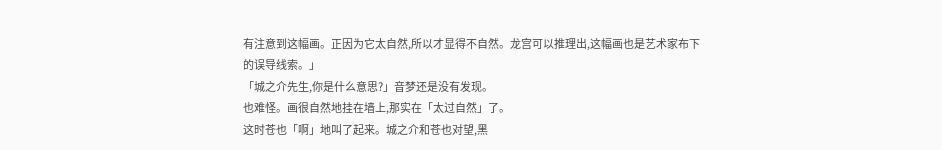有注意到这幅画。正因为它太自然,所以才显得不自然。龙宫可以推理出,这幅画也是艺术家布下的误导线索。」
「城之介先生,你是什么意思?」音梦还是没有发现。
也难怪。画很自然地挂在墙上,那实在「太过自然」了。
这时苍也「啊」地叫了起来。城之介和苍也对望,黑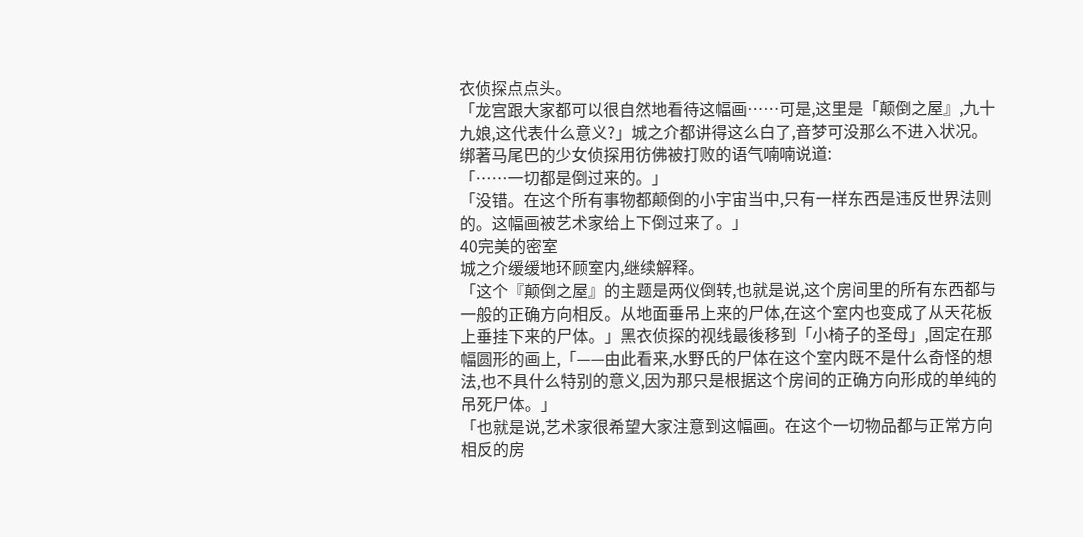衣侦探点点头。
「龙宫跟大家都可以很自然地看待这幅画……可是,这里是「颠倒之屋』,九十九娘,这代表什么意义?」城之介都讲得这么白了,音梦可没那么不进入状况。
绑著马尾巴的少女侦探用彷佛被打败的语气喃喃说道:
「……一切都是倒过来的。」
「没错。在这个所有事物都颠倒的小宇宙当中,只有一样东西是违反世界法则的。这幅画被艺术家给上下倒过来了。」
40完美的密室
城之介缓缓地环顾室内,继续解释。
「这个『颠倒之屋』的主题是两仪倒转,也就是说,这个房间里的所有东西都与一般的正确方向相反。从地面垂吊上来的尸体,在这个室内也变成了从天花板上垂挂下来的尸体。」黑衣侦探的视线最後移到「小椅子的圣母」,固定在那幅圆形的画上,「——由此看来,水野氏的尸体在这个室内既不是什么奇怪的想法,也不具什么特别的意义,因为那只是根据这个房间的正确方向形成的单纯的吊死尸体。」
「也就是说,艺术家很希望大家注意到这幅画。在这个一切物品都与正常方向相反的房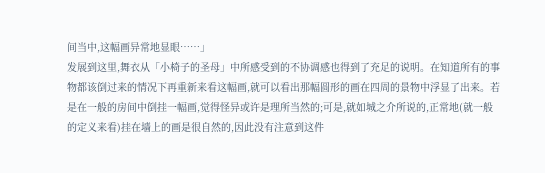间当中,这幅画异常地显眼……」
发展到这里,舞衣从「小椅子的圣母」中所感受到的不协调感也得到了充足的说明。在知道所有的事物都该倒过来的情况下再重新来看这幅画,就可以看出那幅圆形的画在四周的景物中浮显了出来。若是在一般的房间中倒挂一幅画,觉得怪异或许是理所当然的;可是,就如城之介所说的,正常地(就一般的定义来看)挂在墙上的画是很自然的,因此没有注意到这件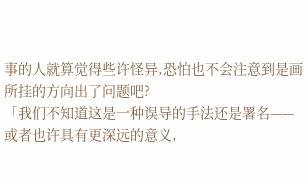事的人就算觉得些许怪异,恐怕也不会注意到是画所挂的方向出了问题吧?
「我们不知道这是一种误导的手法还是署名——或者也许具有更深远的意义,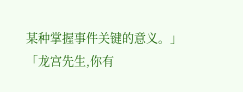某种掌握事件关键的意义。」
「龙宫先生,你有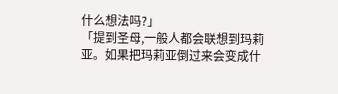什么想法吗?」
「提到圣母,一般人都会联想到玛莉亚。如果把玛莉亚倒过来会变成什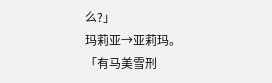么?」
玛莉亚→亚莉玛。
「有马美雪刑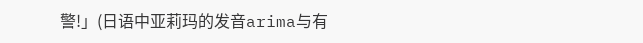警!」(日语中亚莉玛的发音arima与有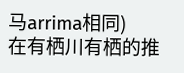马arrima相同)
在有栖川有栖的推